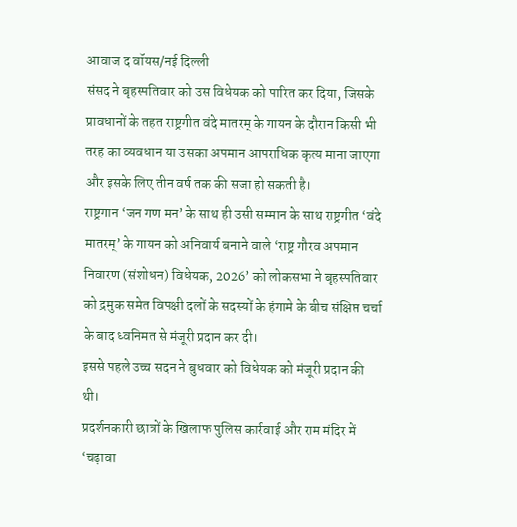आवाज द वॉयस/नई दिल्ली
संसद ने बृहस्पतिवार को उस विधेयक को पारित कर दिया, जिसके प्रावधानों के तहत राष्ट्रगीत वंदे मातरम् के गायन के दौरान किसी भी तरह का व्यवधान या उसका अपमान आपराधिक कृत्य माना जाएगा और इसके लिए तीन वर्ष तक की सजा हो सकती है।
राष्ट्रगान ‘जन गण मन’ के साथ ही उसी सम्मान के साथ राष्ट्रगीत ‘वंदे मातरम्’ के गायन को अनिवार्य बनाने वाले ‘राष्ट्र गौरव अपमान निवारण (संशोधन) विधेयक, 2026’ को लोकसभा ने बृहस्पतिवार को द्रमुक समेत विपक्षी दलों के सदस्यों के हंगामे के बीच संक्षिप्त चर्चा के बाद ध्वनिमत से मंजूरी प्रदान कर दी।
इससे पहले उच्च सदन ने बुधवार को विधेयक को मंजूरी प्रदान की थी।
प्रदर्शनकारी छात्रों के खिलाफ पुलिस कार्रवाई और राम मंदिर में ‘चढ़ावा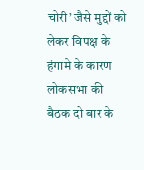चोरी’ जैसे मुद्दों को लेकर विपक्ष के हंगामे के कारण लोकसभा की बैठक दो बार के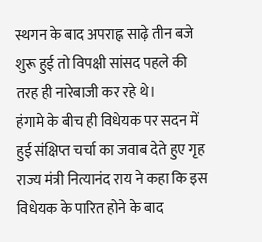स्थगन के बाद अपराह्न साढ़े तीन बजे शुरू हुई तो विपक्षी सांसद पहले की तरह ही नारेबाजी कर रहे थे।
हंगामे के बीच ही विधेयक पर सदन में हुई संक्षिप्त चर्चा का जवाब देते हुए गृह राज्य मंत्री नित्यानंद राय ने कहा कि इस विधेयक के पारित होने के बाद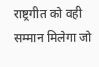राष्ट्रगीत को वही सम्मान मिलेगा जो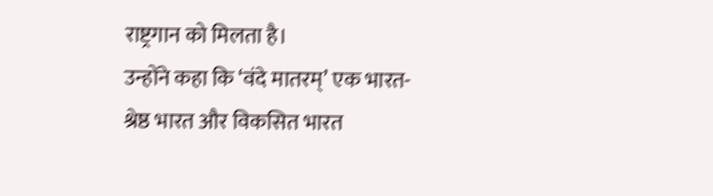राष्ट्रगान को मिलता है।
उन्होंने कहा कि ‘वंदे मातरम्’ एक भारत-श्रेष्ठ भारत और विकसित भारत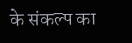के संकल्प का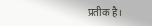प्रतीक है।